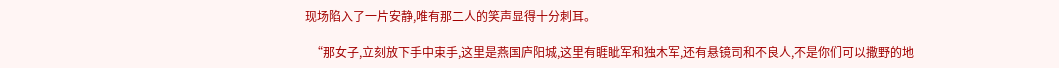现场陷入了一片安静,唯有那二人的笑声显得十分刺耳。

  “那女子,立刻放下手中束手,这里是燕国庐阳城,这里有睚眦军和独木军,还有悬镜司和不良人,不是你们可以撒野的地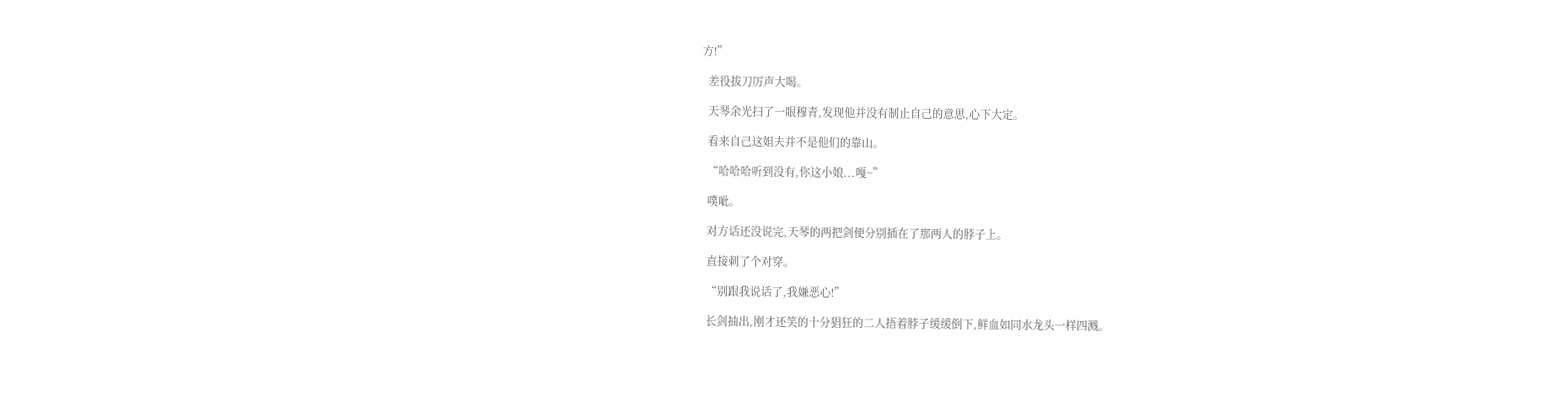方!”

  差役拔刀厉声大喝。

  天琴余光扫了一眼穆青,发现他并没有制止自己的意思,心下大定。

  看来自己这姐夫并不是他们的靠山。

  “哈哈哈听到没有,你这小娘...嘎~”

  噗呲。

  对方话还没说完,天琴的两把剑便分别插在了那两人的脖子上。

  直接刺了个对穿。

  “别跟我说话了,我嫌恶心!”

  长剑抽出,刚才还笑的十分猖狂的二人捂着脖子缓缓倒下,鲜血如同水龙头一样四溅。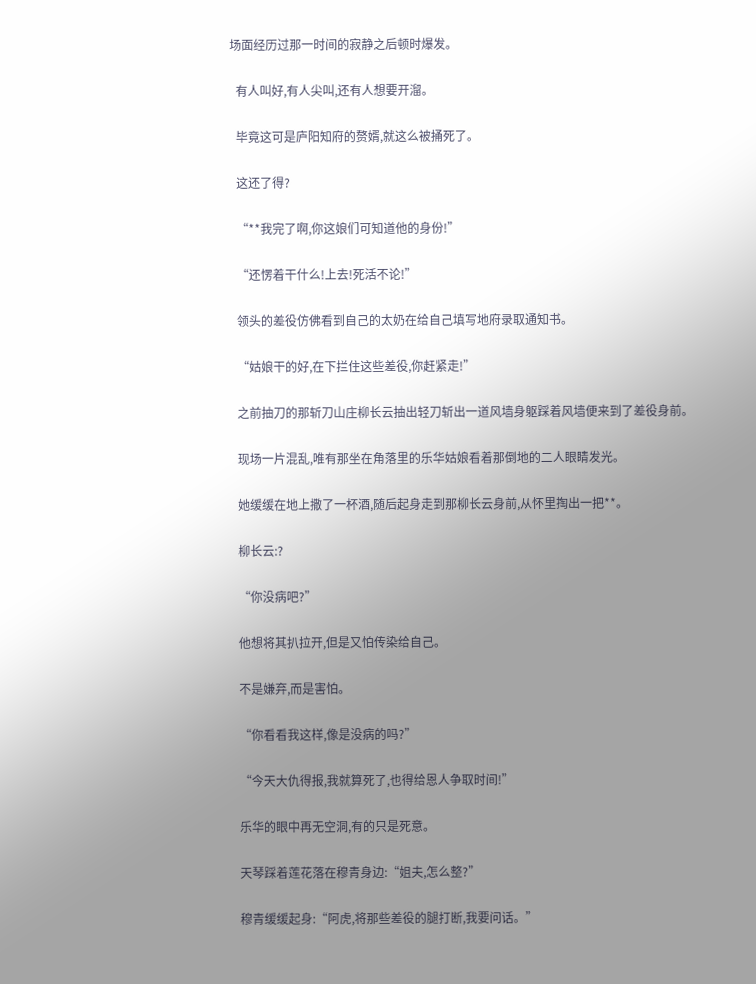场面经历过那一时间的寂静之后顿时爆发。

  有人叫好,有人尖叫,还有人想要开溜。

  毕竟这可是庐阳知府的赘婿,就这么被捅死了。

  这还了得?

  “**我完了啊,你这娘们可知道他的身份!”

  “还愣着干什么!上去!死活不论!”

  领头的差役仿佛看到自己的太奶在给自己填写地府录取通知书。

  “姑娘干的好,在下拦住这些差役,你赶紧走!”

  之前抽刀的那斩刀山庄柳长云抽出轻刀斩出一道风墙身躯踩着风墙便来到了差役身前。

  现场一片混乱,唯有那坐在角落里的乐华姑娘看着那倒地的二人眼睛发光。

  她缓缓在地上撒了一杯酒,随后起身走到那柳长云身前,从怀里掏出一把**。

  柳长云:?

  “你没病吧?”

  他想将其扒拉开,但是又怕传染给自己。

  不是嫌弃,而是害怕。

  “你看看我这样,像是没病的吗?”

  “今天大仇得报,我就算死了,也得给恩人争取时间!”

  乐华的眼中再无空洞,有的只是死意。

  天琴踩着莲花落在穆青身边:“姐夫,怎么整?”

  穆青缓缓起身:“阿虎,将那些差役的腿打断,我要问话。”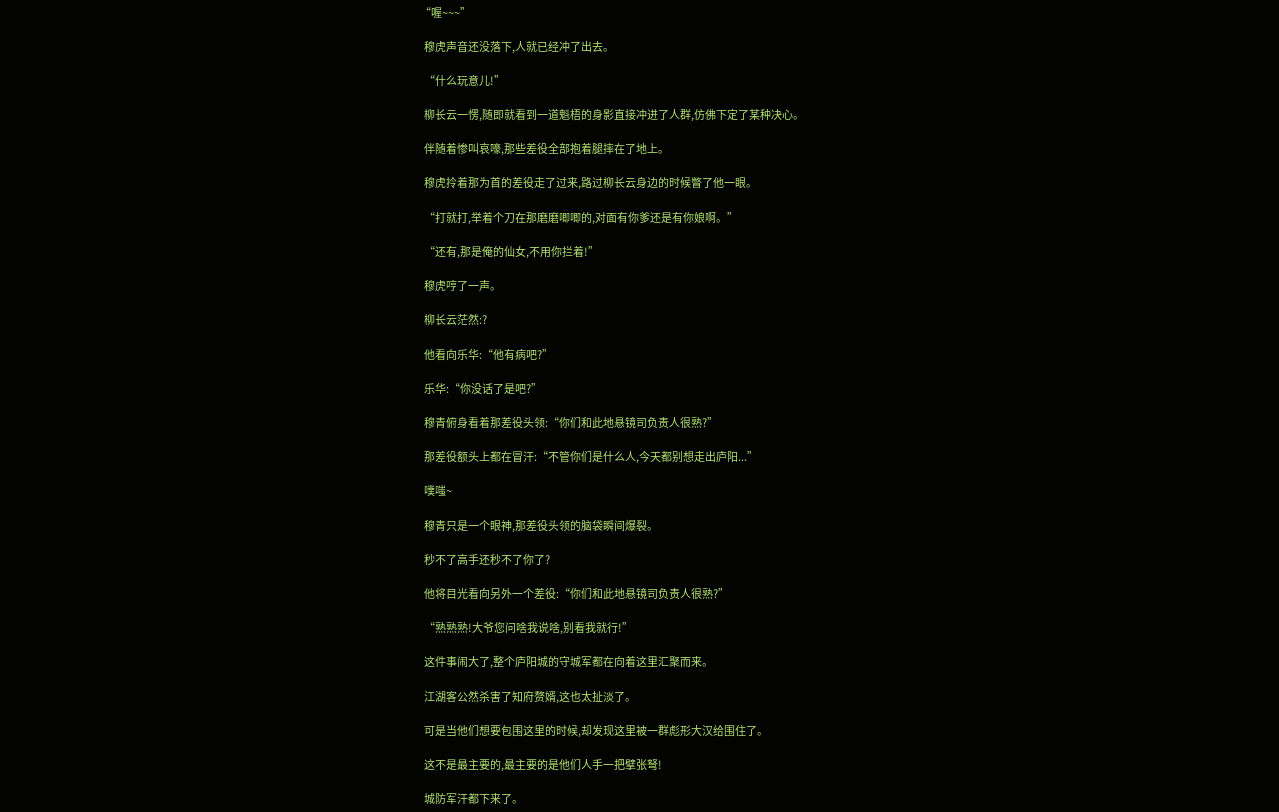“喔~~~”

  穆虎声音还没落下,人就已经冲了出去。

  “什么玩意儿!”

  柳长云一愣,随即就看到一道魁梧的身影直接冲进了人群,仿佛下定了某种决心。

  伴随着惨叫哀嚎,那些差役全部抱着腿摔在了地上。

  穆虎拎着那为首的差役走了过来,路过柳长云身边的时候瞥了他一眼。

  “打就打,举着个刀在那磨磨唧唧的,对面有你爹还是有你娘啊。”

  “还有,那是俺的仙女,不用你拦着!”

  穆虎哼了一声。

  柳长云茫然:?

  他看向乐华:“他有病吧?”

  乐华:“你没话了是吧?”

  穆青俯身看着那差役头领:“你们和此地悬镜司负责人很熟?”

  那差役额头上都在冒汗:“不管你们是什么人,今天都别想走出庐阳...”

  噗嗤~

  穆青只是一个眼神,那差役头领的脑袋瞬间爆裂。

  秒不了高手还秒不了你了?

  他将目光看向另外一个差役:“你们和此地悬镜司负责人很熟?”

  “熟熟熟!大爷您问啥我说啥,别看我就行!”

  这件事闹大了,整个庐阳城的守城军都在向着这里汇聚而来。

  江湖客公然杀害了知府赘婿,这也太扯淡了。

  可是当他们想要包围这里的时候,却发现这里被一群彪形大汉给围住了。

  这不是最主要的,最主要的是他们人手一把擘张弩!

  城防军汗都下来了。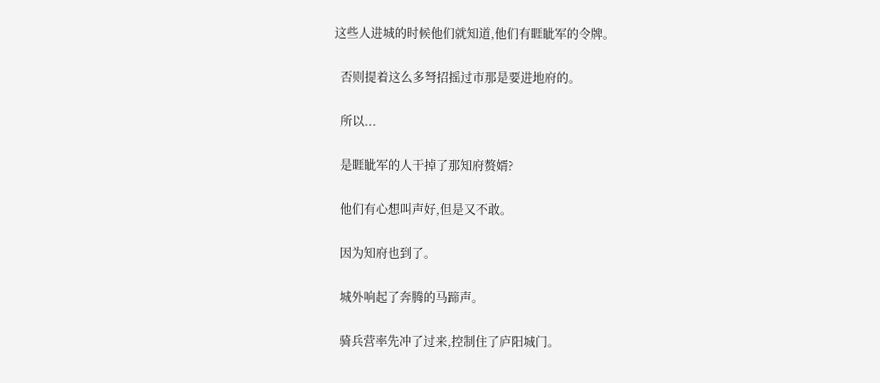这些人进城的时候他们就知道,他们有睚眦军的令牌。

  否则提着这么多弩招摇过市那是要进地府的。

  所以...

  是睚眦军的人干掉了那知府赘婿?

  他们有心想叫声好,但是又不敢。

  因为知府也到了。

  城外响起了奔腾的马蹄声。

  骑兵营率先冲了过来,控制住了庐阳城门。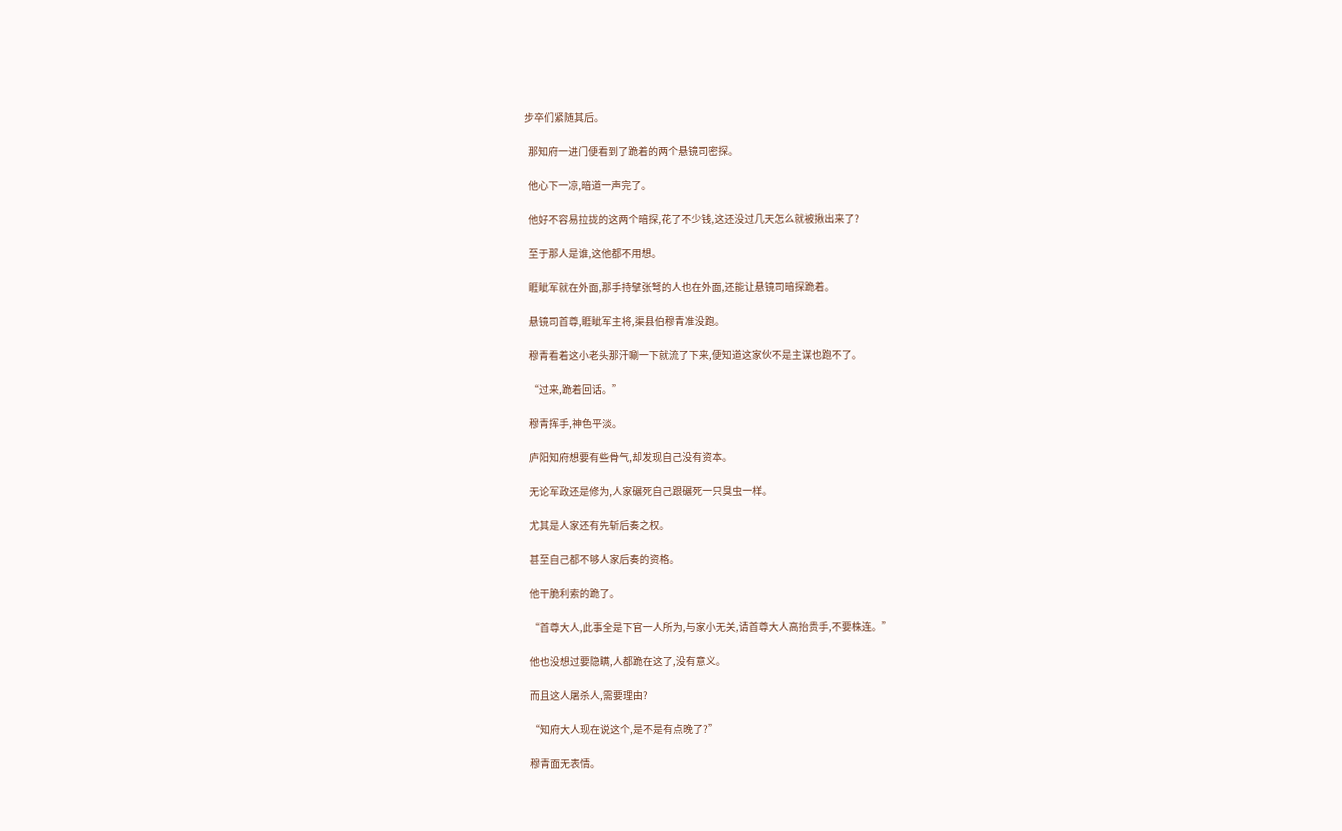步卒们紧随其后。

  那知府一进门便看到了跪着的两个悬镜司密探。

  他心下一凉,暗道一声完了。

  他好不容易拉拢的这两个暗探,花了不少钱,这还没过几天怎么就被揪出来了?

  至于那人是谁,这他都不用想。

  睚眦军就在外面,那手持擘张弩的人也在外面,还能让悬镜司暗探跪着。

  悬镜司首尊,睚眦军主将,渠县伯穆青准没跑。

  穆青看着这小老头那汗唰一下就流了下来,便知道这家伙不是主谋也跑不了。

  “过来,跪着回话。”

  穆青挥手,神色平淡。

  庐阳知府想要有些骨气,却发现自己没有资本。

  无论军政还是修为,人家碾死自己跟碾死一只臭虫一样。

  尤其是人家还有先斩后奏之权。

  甚至自己都不够人家后奏的资格。

  他干脆利索的跪了。

  “首尊大人,此事全是下官一人所为,与家小无关,请首尊大人高抬贵手,不要株连。”

  他也没想过要隐瞒,人都跪在这了,没有意义。

  而且这人屠杀人,需要理由?

  “知府大人现在说这个,是不是有点晚了?”

  穆青面无表情。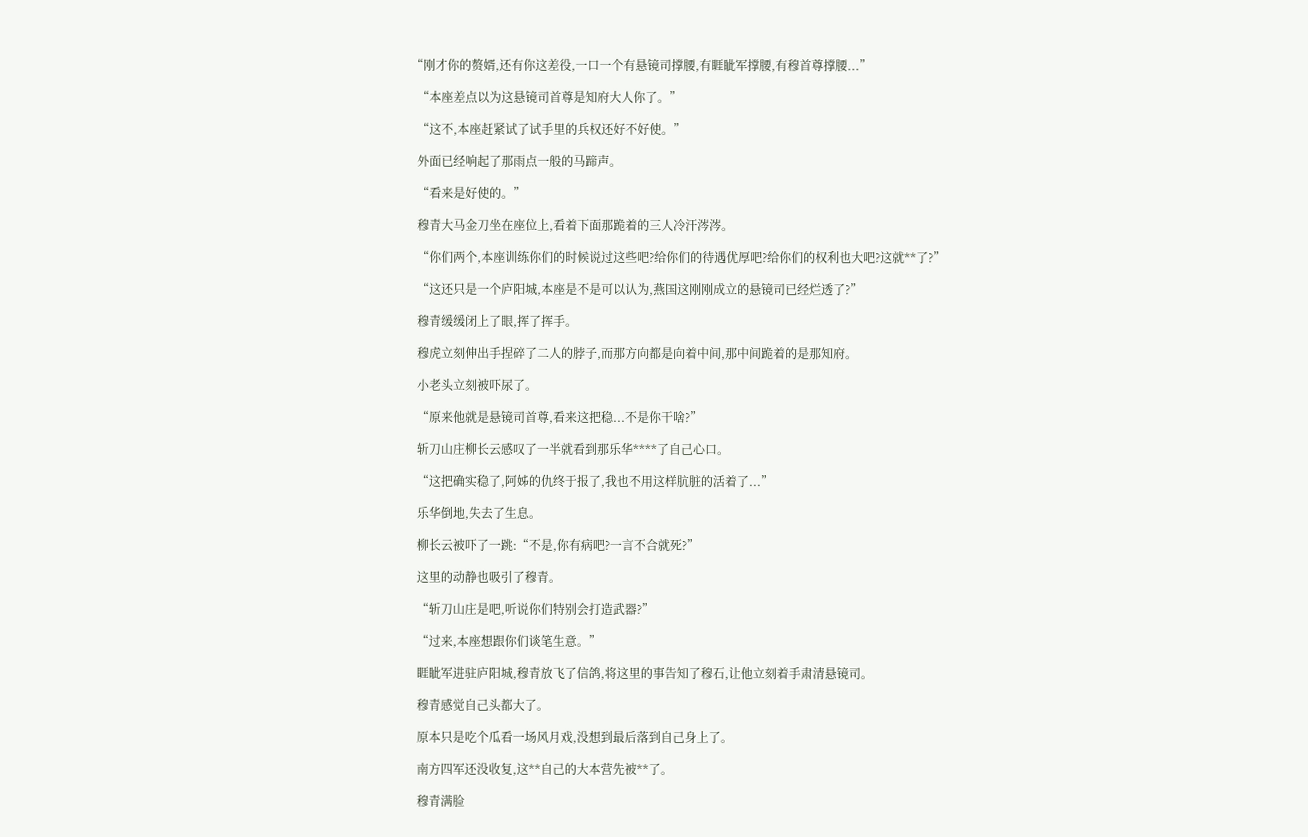“刚才你的赘婿,还有你这差役,一口一个有悬镜司撑腰,有睚眦军撑腰,有穆首尊撑腰...”

  “本座差点以为这悬镜司首尊是知府大人你了。”

  “这不,本座赶紧试了试手里的兵权还好不好使。”

  外面已经响起了那雨点一般的马蹄声。

  “看来是好使的。”

  穆青大马金刀坐在座位上,看着下面那跪着的三人冷汗涔涔。

  “你们两个,本座训练你们的时候说过这些吧?给你们的待遇优厚吧?给你们的权利也大吧?这就**了?”

  “这还只是一个庐阳城,本座是不是可以认为,燕国这刚刚成立的悬镜司已经烂透了?”

  穆青缓缓闭上了眼,挥了挥手。

  穆虎立刻伸出手捏碎了二人的脖子,而那方向都是向着中间,那中间跪着的是那知府。

  小老头立刻被吓尿了。

  “原来他就是悬镜司首尊,看来这把稳...不是你干啥?”

  斩刀山庄柳长云感叹了一半就看到那乐华****了自己心口。

  “这把确实稳了,阿姊的仇终于报了,我也不用这样肮脏的活着了...”

  乐华倒地,失去了生息。

  柳长云被吓了一跳:“不是,你有病吧?一言不合就死?”

  这里的动静也吸引了穆青。

  “斩刀山庄是吧,听说你们特别会打造武器?”

  “过来,本座想跟你们谈笔生意。”

  睚眦军进驻庐阳城,穆青放飞了信鸽,将这里的事告知了穆石,让他立刻着手肃清悬镜司。

  穆青感觉自己头都大了。

  原本只是吃个瓜看一场风月戏,没想到最后落到自己身上了。

  南方四军还没收复,这**自己的大本营先被**了。

  穆青满脸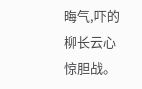晦气,吓的柳长云心惊胆战。